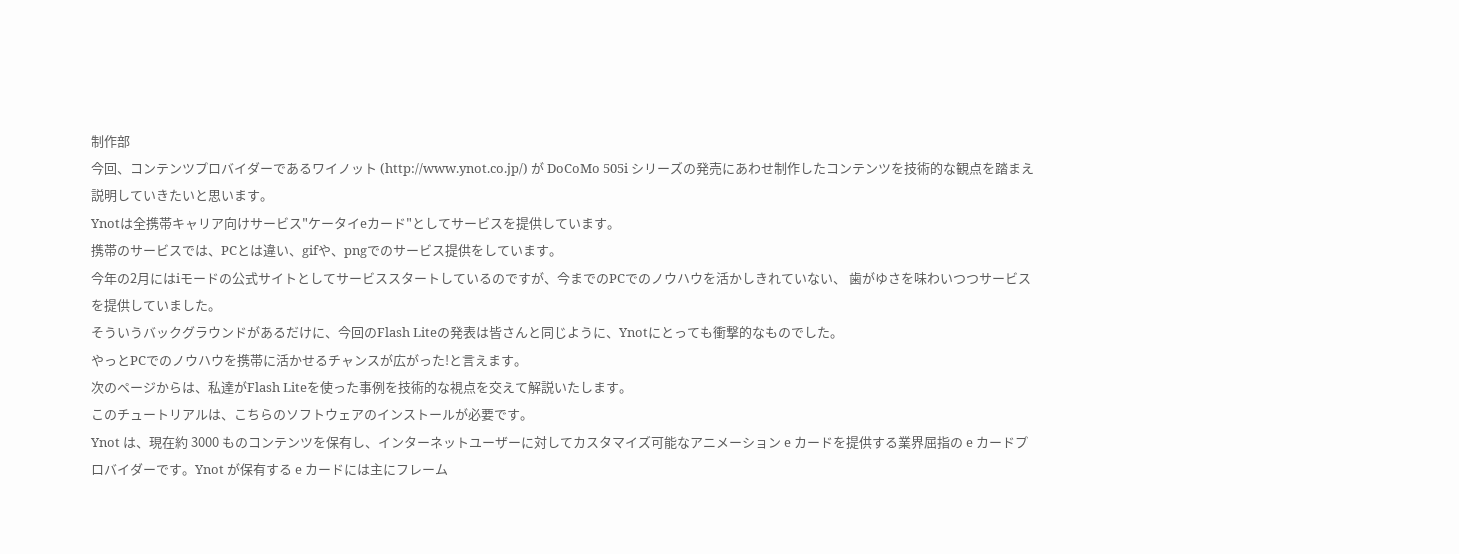制作部
今回、コンテンツプロバイダーであるワイノット (http://www.ynot.co.jp/) が DoCoMo 505i シリーズの発売にあわせ制作したコンテンツを技術的な観点を踏まえ説明していきたいと思います。
Ynotは全携帯キャリア向けサービス"ケータイeカード"としてサービスを提供しています。
携帯のサービスでは、PCとは違い、gifや、pngでのサービス提供をしています。
今年の2月にはiモードの公式サイトとしてサービススタートしているのですが、今までのPCでのノウハウを活かしきれていない、 歯がゆさを味わいつつサービスを提供していました。
そういうバックグラウンドがあるだけに、今回のFlash Liteの発表は皆さんと同じように、Ynotにとっても衝撃的なものでした。
やっとPCでのノウハウを携帯に活かせるチャンスが広がった!と言えます。
次のページからは、私達がFlash Liteを使った事例を技術的な視点を交えて解説いたします。
このチュートリアルは、こちらのソフトウェアのインストールが必要です。
Ynot は、現在約 3000 ものコンテンツを保有し、インターネットユーザーに対してカスタマイズ可能なアニメーション e カードを提供する業界屈指の e カードプロバイダーです。Ynot が保有する e カードには主にフレーム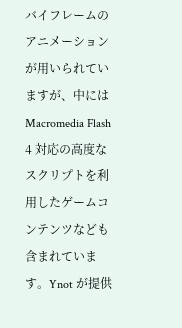バイフレームのアニメーションが用いられていますが、中には Macromedia Flash 4 対応の高度なスクリプトを利用したゲームコンテンツなども含まれています。Ynot が提供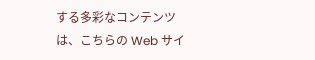する多彩なコンテンツは、こちらの Web サイ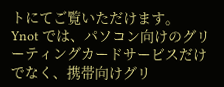トにてご覧いただけます。
Ynot では、パソコン向けのグリーティングカードサービスだけでなく、携帯向けグリ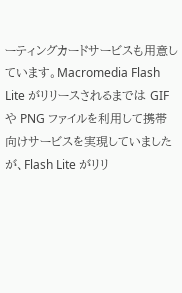ーティングカードサービスも用意しています。Macromedia Flash Lite がリリースされるまでは GIF や PNG ファイルを利用して携帯向けサービスを実現していましたが、Flash Lite がリリ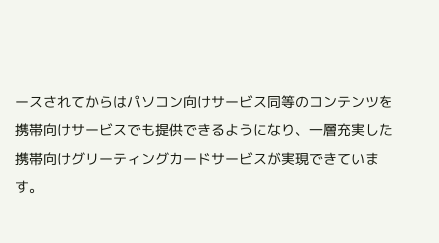ースされてからはパソコン向けサービス同等のコンテンツを携帯向けサービスでも提供できるようになり、一層充実した携帯向けグリーティングカードサービスが実現できています。